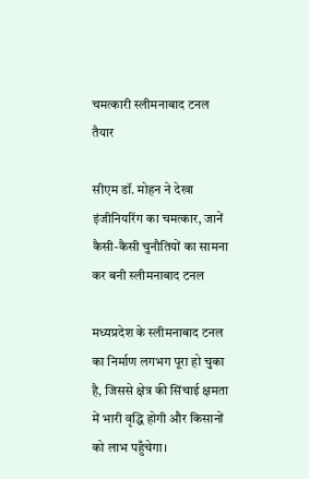चमत्कारी स्लीमनाबाद टनल तैयार

सीएम डॉ. मोहन ने देखा इंजीनियरिंग का चमत्कार, जानें कैसी-कैसी चुनौतियों का सामना कर बनी स्लीमनाबाद टनल

मध्यप्रदेश के स्लीमनाबाद टनल का निर्माण लगभग पूरा हो चुका है, जिससे क्षेत्र की सिंचाई क्षमता में भारी वृद्धि होगी और किसानों को लाभ पहुँचेगा।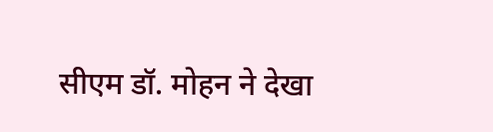सीएम डॉ. मोहन ने देखा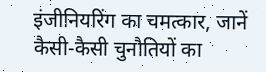इंजीनियरिंग का चमत्कार, जानें कैसी-कैसी चुनौतियों का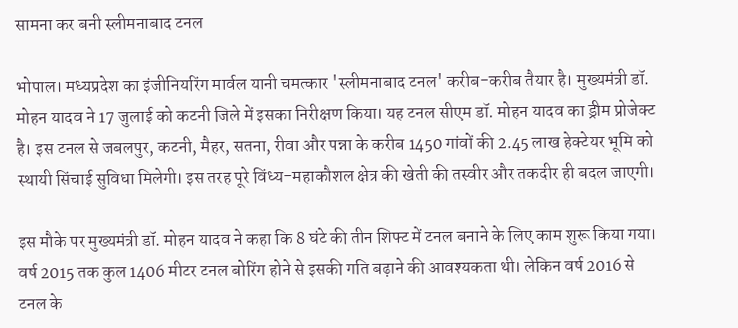सामना कर बनी स्लीमनाबाद टनल

भोपाल। मध्यप्रदेश का इंजीनियरिंग मार्वल यानी चमत्कार 'स्लीमनाबाद टनल' करीब-करीब तैयार है। मुख्यमंत्री डॉ. मोहन यादव ने 17 जुलाई को कटनी जिले में इसका निरीक्षण किया। यह टनल सीएम डॉ. मोहन यादव का ड्रीम प्रोजेक्ट है। इस टनल से जबलपुर, कटनी, मैहर, सतना, रीवा और पन्ना के करीब 1450 गांवों की 2.45 लाख हेक्टेयर भूमि को स्थायी सिंचाई सुविधा मिलेगी। इस तरह पूरे विंध्य-महाकौशल क्षेत्र की खेती की तस्वीर और तकदीर ही बदल जाएगी।

इस मौके पर मुख्यमंत्री डॉ. मोहन यादव ने कहा कि 8 घंटे की तीन शिफ्ट में टनल बनाने के लिए काम शुरू किया गया। वर्ष 2015 तक कुल 1406 मीटर टनल बोरिंग होने से इसकी गति बढ़ाने की आवश्यकता थी। लेकिन वर्ष 2016 से टनल के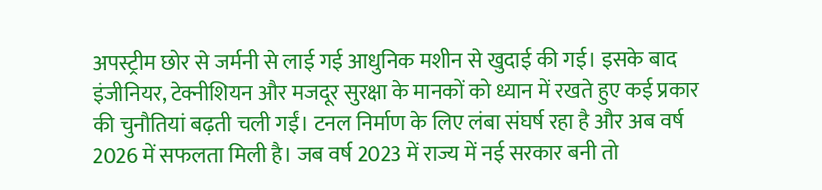अपस्ट्रीम छोर से जर्मनी से लाई गई आधुनिक मशीन से खुदाई की गई। इसके बाद इंजीनियर, टेक्नीशियन और मजदूर सुरक्षा के मानकों को ध्यान में रखते हुए कई प्रकार की चुनौतियां बढ़ती चली गईं। टनल निर्माण के लिए लंबा संघर्ष रहा है और अब वर्ष 2026 में सफलता मिली है। जब वर्ष 2023 में राज्य में नई सरकार बनी तो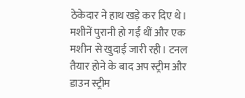ठेकेदार ने हाथ खड़े कर दिए थे। मशीनें पुरानी हो गईं थीं और एक मशीन से खुदाई जारी रही। टनल तैयार होने के बाद अप स्ट्रीम और डाउन स्ट्रीम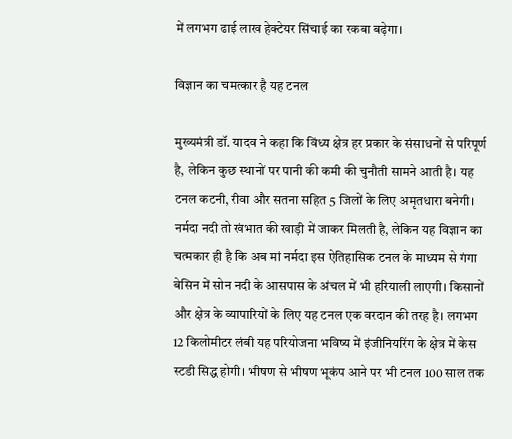में लगभग ढाई लाख हेक्टेयर सिंचाई का रकबा बढ़ेगा।

विज्ञान का चमत्कार है यह टनल

मुख्यमंत्री डॉ. यादव ने कहा कि विंध्य क्षेत्र हर प्रकार के संसाधनों से परिपूर्ण है, लेकिन कुछ स्थानों पर पानी की कमी की चुनौती सामने आती है। यह टनल कटनी, रीवा और सतना सहित 5 जिलों के लिए अमृतधारा बनेगी। नर्मदा नदी तो खंभात की खाड़ी में जाकर मिलती है, लेकिन यह विज्ञान का चत्मकार ही है कि अब मां नर्मदा इस ऐतिहासिक टनल के माध्यम से गंगा बेसिन में सोन नदी के आसपास के अंचल में भी हरियाली लाएगी। किसानों और क्षेत्र के व्यापारियों के लिए यह टनल एक वरदान की तरह है। लगभग 12 किलोमीटर लंबी यह परियोजना भविष्य में इंजीनियरिंग के क्षेत्र में केस स्टडी सिद्ध होगी। भीषण से भीषण भूकंप आने पर भी टनल 100 साल तक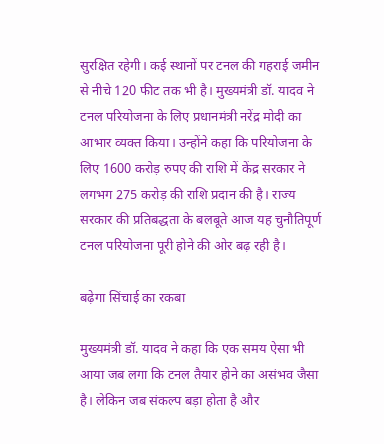सुरक्षित रहेगी। कई स्थानों पर टनल की गहराई जमीन से नीचे 120 फीट तक भी है। मुख्यमंत्री डॉ. यादव ने टनल परियोजना के लिए प्रधानमंत्री नरेंद्र मोदी का आभार व्यक्त किया। उन्होंने कहा कि परियोजना के लिए 1600 करोड़ रुपए की राशि में केंद्र सरकार ने लगभग 275 करोड़ की राशि प्रदान की है। राज्य सरकार की प्रतिबद्धता के बलबूते आज यह चुनौतिपूर्ण टनल परियोजना पूरी होने की ओर बढ़ रही है।

बढ़ेगा सिंचाई का रकबा

मुख्यमंत्री डॉ. यादव ने कहा कि एक समय ऐसा भी आया जब लगा कि टनल तैयार होने का असंभव जैसा है। लेकिन जब संकल्प बड़ा होता है और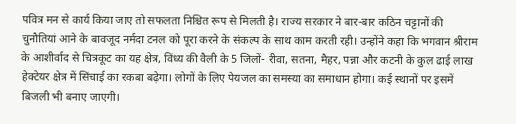पवित्र मन से कार्य किया जाए तो सफलता निश्चित रूप से मिलती है। राज्य सरकार ने बार-बार कठिन चट्टानों की चुनौतियां आने के बावजूद नर्मदा टनल को पूरा करने के संकल्प के साथ काम करती रही। उन्होंने कहा कि भगवान श्रीराम के आशीर्वाद से चित्रकूट का यह क्षेत्र, विंध्य की वैली के 5 जिलों- रीवा, सतना, मैहर, पन्ना और कटनी के कुल ढाई लाख हेक्टेयर क्षेत्र में सिंचाई का रकबा बढ़ेगा। लोगों के लिए पेयजल का समस्या का समाधान होगा। कई स्थानों पर इसमें बिजली भी बनाए जाएगी।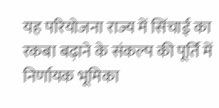यह परियोजना राज्य में सिंचाई का रकबा बढ़ाने के संकल्प की पूर्ति में निर्णायक भूमिका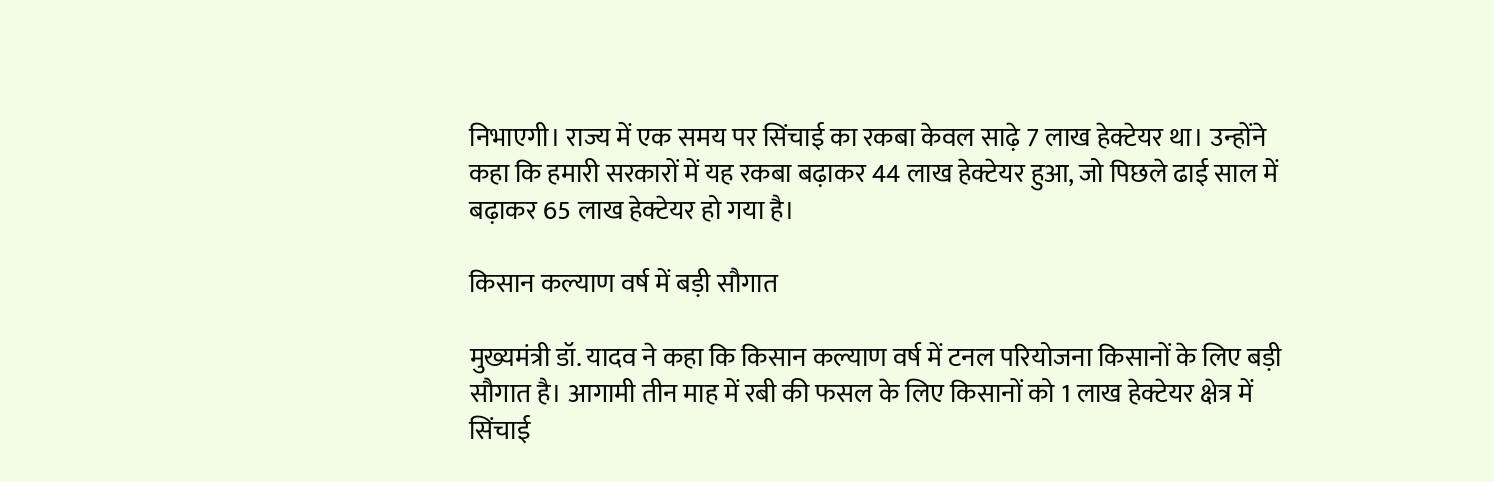निभाएगी। राज्य में एक समय पर सिंचाई का रकबा केवल साढ़े 7 लाख हेक्टेयर था। उन्होंने कहा कि हमारी सरकारों में यह रकबा बढ़ाकर 44 लाख हेक्टेयर हुआ, जो पिछले ढाई साल में बढ़ाकर 65 लाख हेक्टेयर हो गया है।

किसान कल्याण वर्ष में बड़ी सौगात

मुख्यमंत्री डॉ. यादव ने कहा कि किसान कल्याण वर्ष में टनल परियोजना किसानों के लिए बड़ी सौगात है। आगामी तीन माह में रबी की फसल के लिए किसानों को 1 लाख हेक्टेयर क्षेत्र में सिंचाई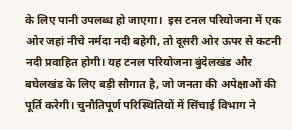के लिए पानी उपलब्ध हो जाएगा।  इस टनल परियोजना में एक ओर जहां नीचे नर्मदा नदी बहेगी, तो दूसरी ओर ऊपर से कटनी नदी प्रवाहित होगी। यह टनल परियोजना बुंदेलखंड और बघेलखंड के लिए बड़ी सौगात है, जो जनता की अपेक्षाओं की पूर्ति करेगी। चुनौतिपूर्ण परिस्थितियों में सिंचाई विभाग ने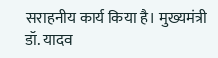सराहनीय कार्य किया है। मुख्यमंत्री डॉ. यादव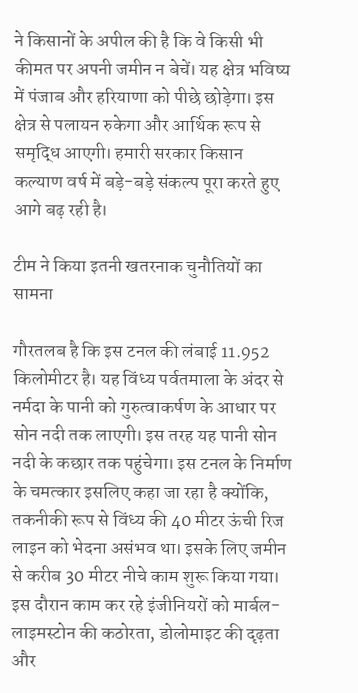ने किसानों के अपील की है कि वे किसी भी कीमत पर अपनी जमीन न बेचें। यह क्षेत्र भविष्य में पंजाब और हरियाणा को पीछे छोड़ेगा। इस क्षेत्र से पलायन रुकेगा और आर्थिक रूप से समृद्धि आएगी। हमारी सरकार किसान कल्याण वर्ष में बड़े-बड़े संकल्प पूरा करते हुए आगे बढ़ रही है।

टीम ने किया इतनी खतरनाक चुनौतियों का सामना

गौरतलब है कि इस टनल की लंबाई 11.952 किलोमीटर है। यह विंध्य पर्वतमाला के अंदर से नर्मदा के पानी को गुरुत्वाकर्षण के आधार पर सोन नदी तक लाएगी। इस तरह यह पानी सोन नदी के कछार तक पहुंचेगा। इस टनल के निर्माण के चमत्कार इसलिए कहा जा रहा है क्योंकि, तकनीकी रूप से विंध्य की 40 मीटर ऊंची रिज लाइन को भेदना असंभव था। इसके लिए जमीन से करीब 30 मीटर नीचे काम शुरू किया गया। इस दौरान काम कर रहे इंजीनियरों को मार्बल-लाइमस्टोन की कठोरता, डोलोमाइट की दृढ़ता और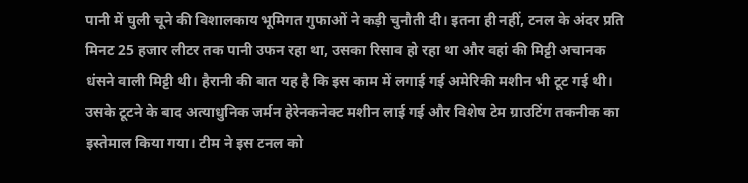पानी में घुली चूने की विशालकाय भूमिगत गुफाओं ने कड़ी चुनौती दी। इतना ही नहीं, टनल के अंदर प्रति मिनट 25 हजार लीटर तक पानी उफन रहा था, उसका रिसाव हो रहा था और वहां की मिट्टी अचानक धंसने वाली मिट्टी थी। हैरानी की बात यह है कि इस काम में लगाई गई अमेरिकी मशीन भी टूट गई थी। उसके टूटने के बाद अत्याधुनिक जर्मन हेरेनकनेक्ट मशीन लाई गई और विशेष टेम ग्राउटिंग तकनीक का इस्तेमाल किया गया। टीम ने इस टनल को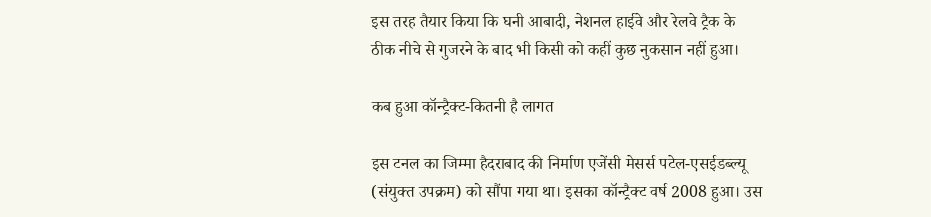इस तरह तैयार किया कि घनी आबादी, नेशनल हाईवे और रेलवे ट्रैक के ठीक नीचे से गुजरने के बाद भी किसी को कहीं कुछ नुकसान नहीं हुआ।

कब हुआ कॉन्ट्रैक्ट-कितनी है लागत

इस टनल का जिम्मा हैदराबाद की निर्माण एजेंसी मेसर्स पटेल-एसईडब्ल्यू (संयुक्त उपक्रम) को सौंपा गया था। इसका कॉन्ट्रैक्ट वर्ष 2008 हुआ। उस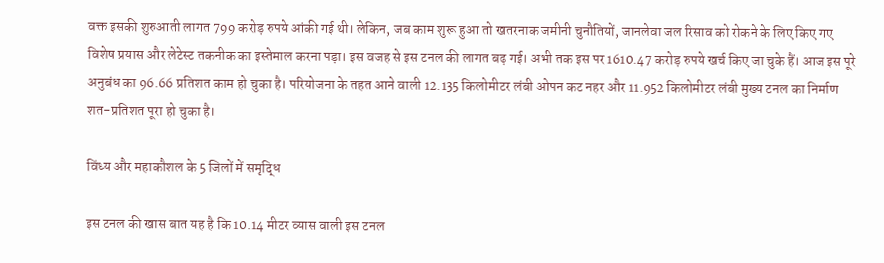वक्त इसकी शुरुआती लागत 799 करोड़ रुपये आंकी गई थी। लेकिन, जब काम शुरू हुआ तो खतरनाक जमीनी चुनौतियों, जानलेवा जल रिसाव को रोकने के लिए किए गए विशेष प्रयास और लेटेस्ट तकनीक का इस्तेमाल करना पड़ा। इस वजह से इस टनल की लागत बढ़ गई। अभी तक इस पर 1610.47 करोड़ रुपये खर्च किए जा चुके हैं। आज इस पूरे अनुबंध का 96.66 प्रतिशत काम हो चुका है। परियोजना के तहत आने वाली 12.135 किलोमीटर लंबी ओपन कट नहर और 11.952 किलोमीटर लंबी मुख्य टनल का निर्माण शत-प्रतिशत पूरा हो चुका है।

विंध्य और महाकौशल के 5 जिलों में समृद्धि

इस टनल की खास बात यह है कि 10.14 मीटर व्यास वाली इस टनल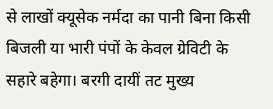से लाखों क्यूसेक नर्मदा का पानी बिना किसी बिजली या भारी पंपों के केवल ग्रेविटी के सहारे बहेगा। बरगी दायीं तट मुख्य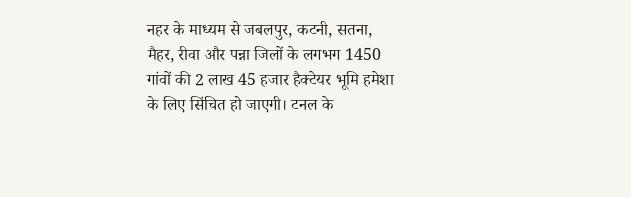नहर के माध्यम से जबलपुर, कटनी, सतना, मैहर, रीवा और पन्ना जिलों के लगभग 1450 गांवों की 2 लाख 45 हजार हैक्टेयर भूमि हमेशा के लिए सिंचित हो जाएगी। टनल के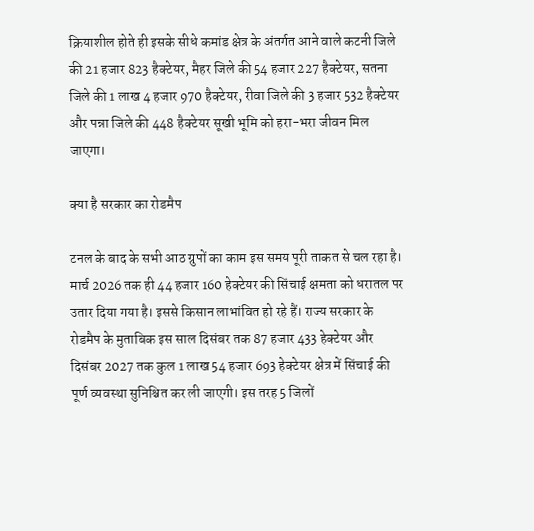क्रियाशील होते ही इसके सीधे कमांड क्षेत्र के अंतर्गत आने वाले कटनी जिले की 21 हजार 823 हैक्टेयर, मैहर जिले की 54 हजार 227 हैक्टेयर, सतना जिले की 1 लाख 4 हजार 970 हैक्टेयर, रीवा जिले की 3 हजार 532 हैक्टेयर और पन्ना जिले की 448 हैक्टेयर सूखी भूमि को हरा-भरा जीवन मिल जाएगा।

क्या है सरकार का रोडमैप

टनल के बाद के सभी आठ ग्रुपों का काम इस समय पूरी ताकत से चल रहा है। मार्च 2026 तक ही 44 हजार 160 हेक्टेयर की सिंचाई क्षमता को धरातल पर उतार दिया गया है। इससे किसान लाभांवित हो रहे हैं। राज्य सरकार के रोडमैप के मुताबिक इस साल दिसंबर तक 87 हजार 433 हेक्टेयर और दिसंबर 2027 तक कुल 1 लाख 54 हजार 693 हेक्टेयर क्षेत्र में सिंचाई की पूर्ण व्यवस्था सुनिश्चित कर ली जाएगी। इस तरह 5 जिलों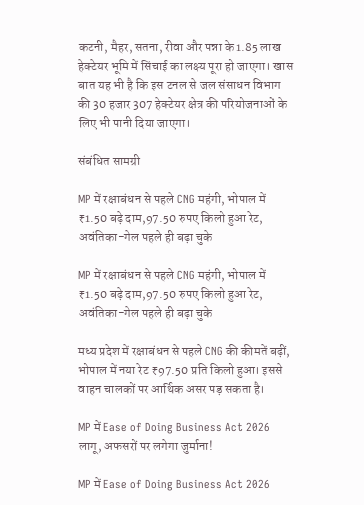कटनी, मैहर, सतना, रीवा और पन्ना के 1.85 लाख हेक्टेयर भूमि में सिंचाई का लक्ष्य पूरा हो जाएगा। खास बात यह भी है कि इस टनल से जल संसाधन विभाग की 30 हजार 307 हेक्टेयर क्षेत्र की परियोजनाओं के लिए भी पानी दिया जाएगा।

संबंधित सामग्री

MP में रक्षाबंधन से पहले CNG महंगी, भोपाल में ₹1.50 बढ़े दाम,97.50 रुपए किलो हुआ रेट, अवंतिका-गेल पहले ही बढ़ा चुके

MP में रक्षाबंधन से पहले CNG महंगी, भोपाल में ₹1.50 बढ़े दाम,97.50 रुपए किलो हुआ रेट, अवंतिका-गेल पहले ही बढ़ा चुके

मध्य प्रदेश में रक्षाबंधन से पहले CNG की कीमतें बढ़ीं, भोपाल में नया रेट ₹97.50 प्रति किलो हुआ। इससे वाहन चालकों पर आर्थिक असर पड़ सकता है।

MP में Ease of Doing Business Act 2026 लागू, अफसरों पर लगेगा जुर्माना!

MP में Ease of Doing Business Act 2026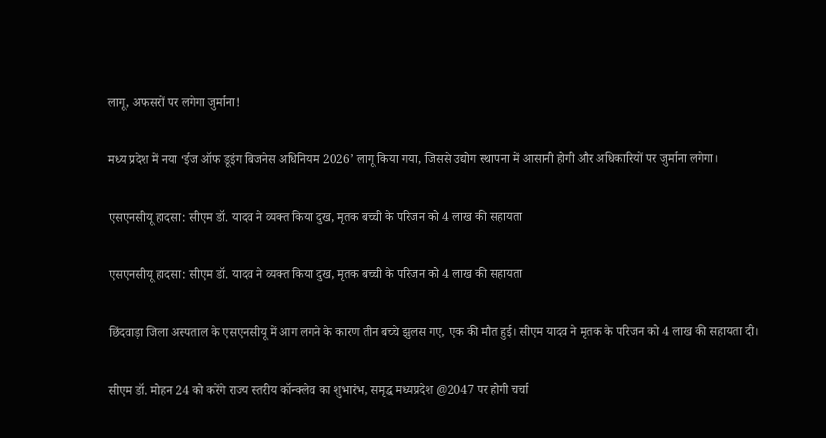लागू, अफसरों पर लगेगा जुर्माना!

मध्य प्रदेश में नया ‘ईज ऑफ डूइंग बिजनेस अधिनियम 2026’ लागू किया गया, जिससे उद्योग स्थापना में आसानी होगी और अधिकारियों पर जुर्माना लगेगा।

एसएनसीयू हादसा: सीएम डॉ. यादव ने व्यक्त किया दुख, मृतक बच्ची के परिजन को 4 लाख की सहायता

एसएनसीयू हादसा: सीएम डॉ. यादव ने व्यक्त किया दुख, मृतक बच्ची के परिजन को 4 लाख की सहायता

छिंदवाड़ा जिला अस्पताल के एसएनसीयू में आग लगने के कारण तीन बच्चे झुलस गए, एक की मौत हुई। सीएम यादव ने मृतक के परिजन को 4 लाख की सहायता दी।

सीएम डॉ. मोहन 24 को करेंगे राज्य स्तरीय कॉन्क्लेव का शुभारंभ, समृद्ध मध्यप्रदेश @2047 पर होगी चर्चा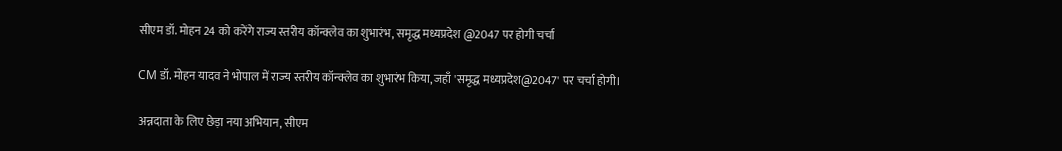सीएम डॉ. मोहन 24 को करेंगे राज्य स्तरीय कॉन्क्लेव का शुभारंभ, समृद्ध मध्यप्रदेश @2047 पर होगी चर्चा

CM डॉ. मोहन यादव ने भोपाल में राज्य स्तरीय कॉन्क्लेव का शुभारंभ किया, जहाँ 'समृद्ध मध्यप्रदेश@2047' पर चर्चा होगी।

अन्नदाता के लिए छेड़ा नया अभियान, सीएम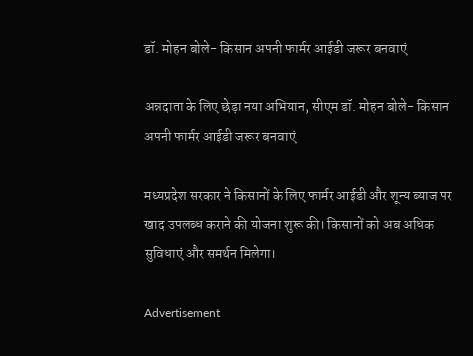डॉ. मोहन बोले- किसान अपनी फार्मर आईडी जरूर बनवाएं

अन्नदाता के लिए छेड़ा नया अभियान, सीएम डॉ. मोहन बोले- किसान अपनी फार्मर आईडी जरूर बनवाएं

मध्यप्रदेश सरकार ने किसानों के लिए फार्मर आईडी और शून्य ब्याज पर खाद उपलब्ध कराने की योजना शुरू की। किसानों को अब अधिक सुविधाएं और समर्थन मिलेगा।

Advertisement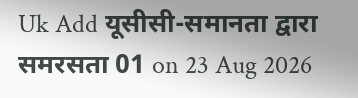Uk Add यूसीसी-समानता द्वारा समरसता 01 on 23 Aug 2026